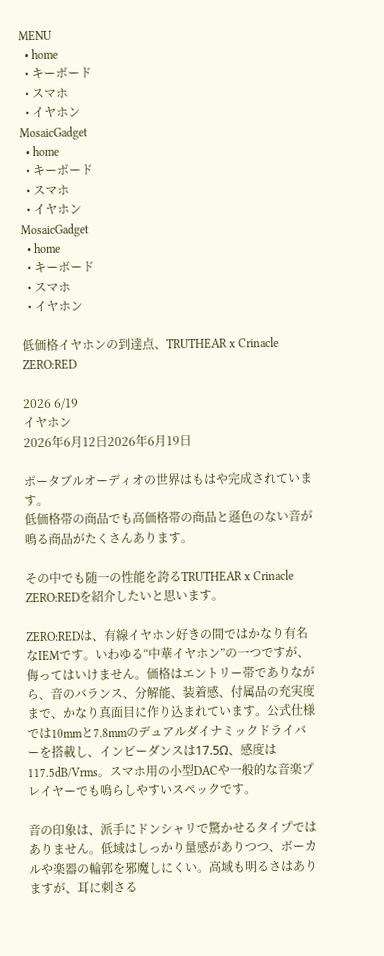MENU
  • home
  • キーボード
  • スマホ
  • イヤホン
MosaicGadget
  • home
  • キーボード
  • スマホ
  • イヤホン
MosaicGadget
  • home
  • キーボード
  • スマホ
  • イヤホン

低価格イヤホンの到達点、TRUTHEAR x Crinacle ZERO:RED

2026 6/19
イヤホン
2026年6月12日2026年6月19日

ポータブルオーディオの世界はもはや完成されています。
低価格帯の商品でも高価格帯の商品と遜色のない音が鳴る商品がたくさんあります。

その中でも随一の性能を誇るTRUTHEAR x Crinacle ZERO:REDを紹介したいと思います。

ZERO:REDは、有線イヤホン好きの間ではかなり有名なIEMです。いわゆる“中華イヤホン”の一つですが、侮ってはいけません。価格はエントリー帯でありながら、音のバランス、分解能、装着感、付属品の充実度まで、かなり真面目に作り込まれています。公式仕様では10mmと7.8mmのデュアルダイナミックドライバーを搭載し、インピーダンスは17.5Ω、感度は117.5dB/Vrms。スマホ用の小型DACや一般的な音楽プレイヤーでも鳴らしやすいスペックです。

音の印象は、派手にドンシャリで驚かせるタイプではありません。低域はしっかり量感がありつつ、ボーカルや楽器の輪郭を邪魔しにくい。高域も明るさはありますが、耳に刺さる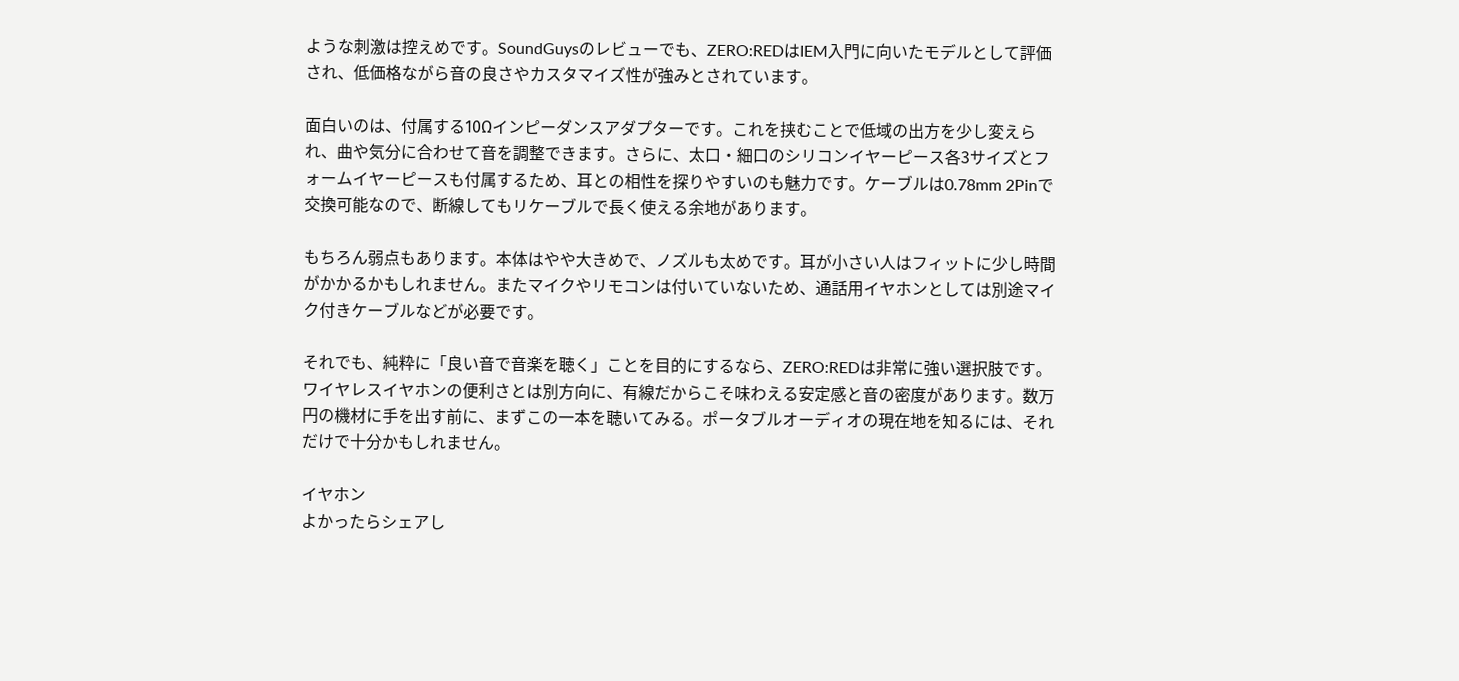ような刺激は控えめです。SoundGuysのレビューでも、ZERO:REDはIEM入門に向いたモデルとして評価され、低価格ながら音の良さやカスタマイズ性が強みとされています。

面白いのは、付属する10Ωインピーダンスアダプターです。これを挟むことで低域の出方を少し変えられ、曲や気分に合わせて音を調整できます。さらに、太口・細口のシリコンイヤーピース各3サイズとフォームイヤーピースも付属するため、耳との相性を探りやすいのも魅力です。ケーブルは0.78mm 2Pinで交換可能なので、断線してもリケーブルで長く使える余地があります。

もちろん弱点もあります。本体はやや大きめで、ノズルも太めです。耳が小さい人はフィットに少し時間がかかるかもしれません。またマイクやリモコンは付いていないため、通話用イヤホンとしては別途マイク付きケーブルなどが必要です。

それでも、純粋に「良い音で音楽を聴く」ことを目的にするなら、ZERO:REDは非常に強い選択肢です。ワイヤレスイヤホンの便利さとは別方向に、有線だからこそ味わえる安定感と音の密度があります。数万円の機材に手を出す前に、まずこの一本を聴いてみる。ポータブルオーディオの現在地を知るには、それだけで十分かもしれません。

イヤホン
よかったらシェアし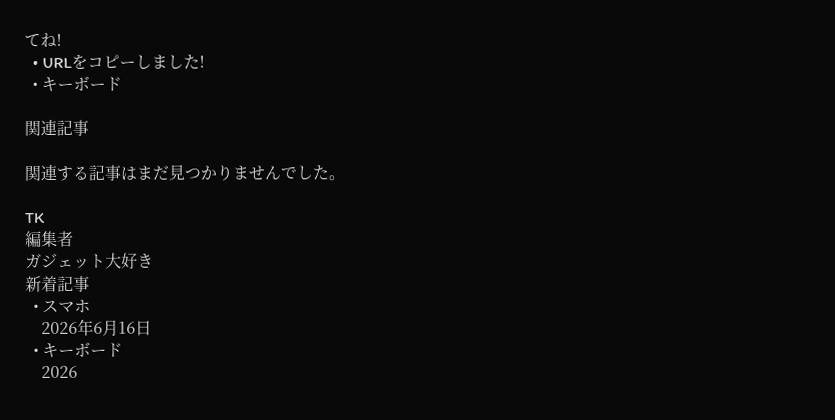てね!
  • URLをコピーしました!
  • キーボード

関連記事

関連する記事はまだ見つかりませんでした。

TK
編集者
ガジェット大好き
新着記事
  • スマホ
    2026年6月16日
  • キーボード
    2026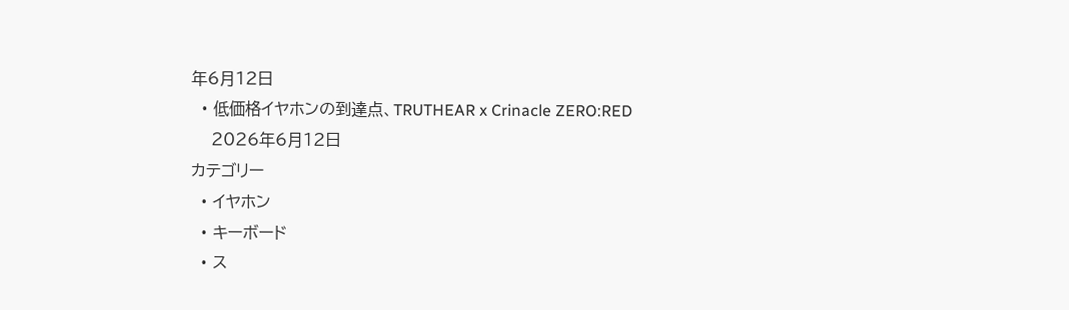年6月12日
  • 低価格イヤホンの到達点、TRUTHEAR x Crinacle ZERO:RED
    2026年6月12日
カテゴリー
  • イヤホン
  • キーボード
  • ス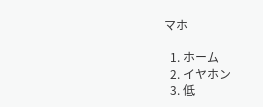マホ

  1. ホーム
  2. イヤホン
  3. 低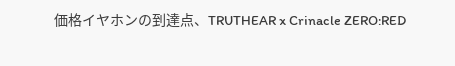価格イヤホンの到達点、TRUTHEAR x Crinacle ZERO:RED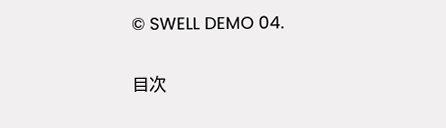© SWELL DEMO 04.

目次